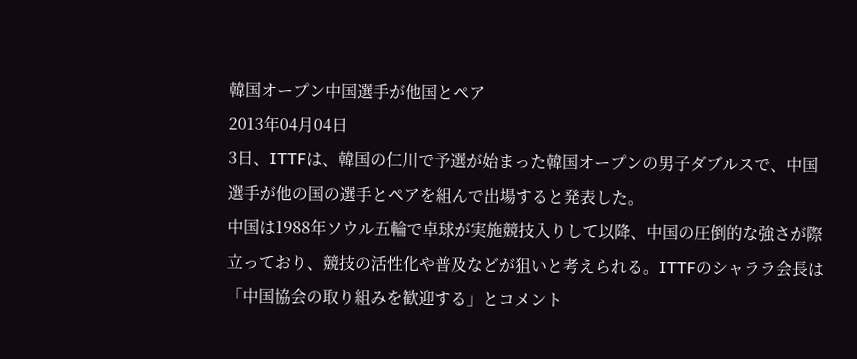韓国オープン中国選手が他国とペア
2013年04月04日
3日、ITTFは、韓国の仁川で予選が始まった韓国オープンの男子ダブルスで、中国選手が他の国の選手とペアを組んで出場すると発表した。
中国は1988年ソウル五輪で卓球が実施競技入りして以降、中国の圧倒的な強さが際立っており、競技の活性化や普及などが狙いと考えられる。ITTFのシャララ会長は「中国協会の取り組みを歓迎する」とコメント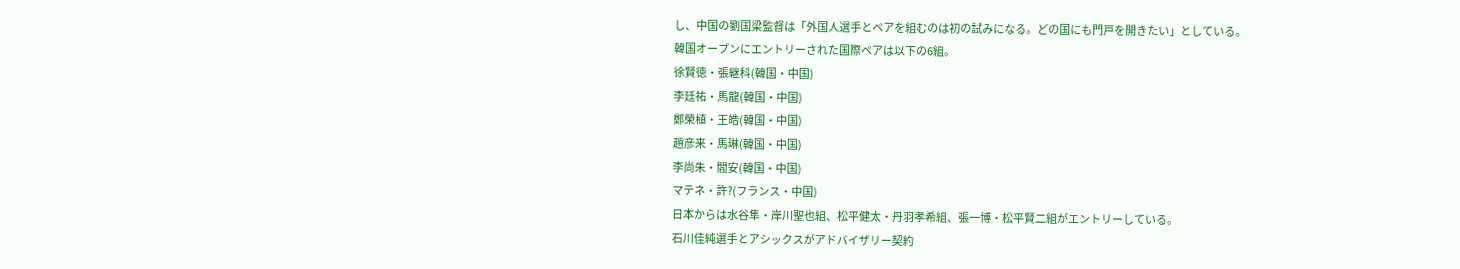し、中国の劉国梁監督は「外国人選手とペアを組むのは初の試みになる。どの国にも門戸を開きたい」としている。
韓国オープンにエントリーされた国際ペアは以下の6組。
徐賢徳・張継科(韓国・中国)
李廷祐・馬龍(韓国・中国)
鄭榮植・王皓(韓国・中国)
趙彦来・馬琳(韓国・中国)
李尚朱・閻安(韓国・中国)
マテネ・許?(フランス・中国)
日本からは水谷隼・岸川聖也組、松平健太・丹羽孝希組、張一博・松平賢二組がエントリーしている。
石川佳純選手とアシックスがアドバイザリー契約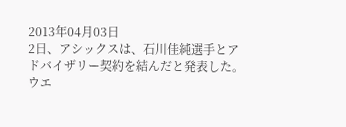2013年04月03日
2日、アシックスは、石川佳純選手とアドバイザリー契約を結んだと発表した。
ウエ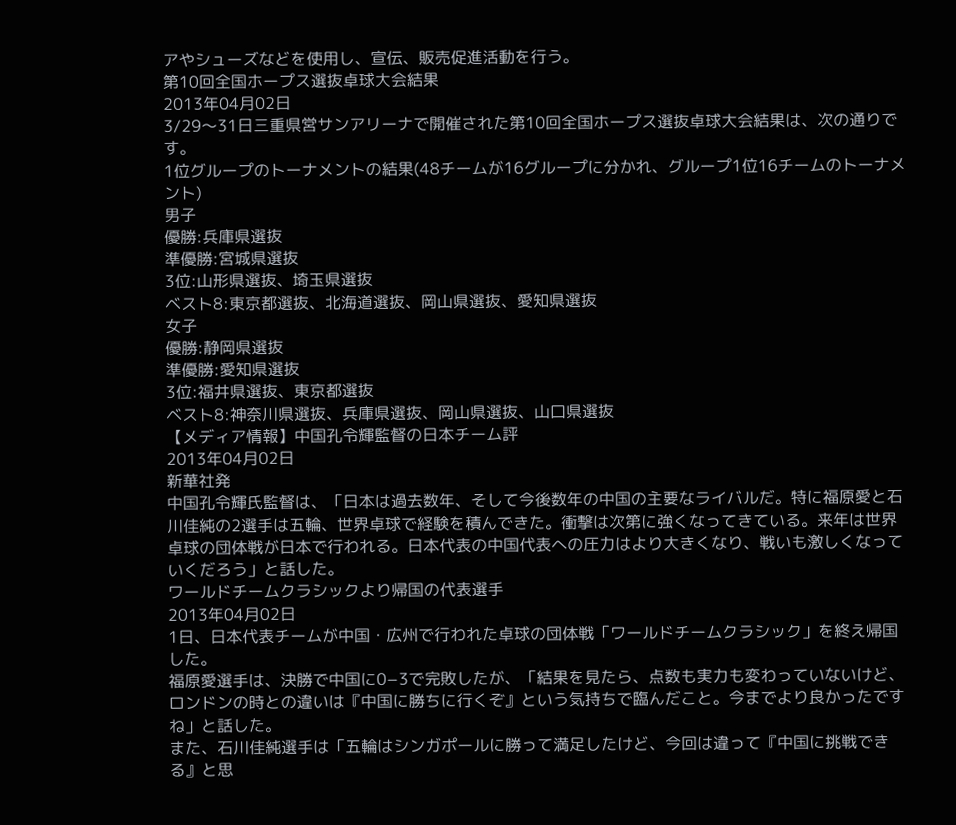アやシューズなどを使用し、宣伝、販売促進活動を行う。
第10回全国ホープス選抜卓球大会結果
2013年04月02日
3/29〜31日三重県営サンアリーナで開催された第10回全国ホープス選抜卓球大会結果は、次の通りです。
1位グループのトーナメントの結果(48チームが16グループに分かれ、グループ1位16チームのトーナメント)
男子
優勝:兵庫県選抜
準優勝:宮城県選抜
3位:山形県選抜、埼玉県選抜
ベスト8:東京都選抜、北海道選抜、岡山県選抜、愛知県選抜
女子
優勝:静岡県選抜
準優勝:愛知県選抜
3位:福井県選抜、東京都選抜
ベスト8:神奈川県選抜、兵庫県選抜、岡山県選抜、山口県選抜
【メディア情報】中国孔令輝監督の日本チーム評
2013年04月02日
新華社発
中国孔令輝氏監督は、「日本は過去数年、そして今後数年の中国の主要なライバルだ。特に福原愛と石川佳純の2選手は五輪、世界卓球で経験を積んできた。衝撃は次第に強くなってきている。来年は世界卓球の団体戦が日本で行われる。日本代表の中国代表への圧力はより大きくなり、戦いも激しくなっていくだろう」と話した。
ワールドチームクラシックより帰国の代表選手
2013年04月02日
1日、日本代表チームが中国・広州で行われた卓球の団体戦「ワールドチームクラシック」を終え帰国した。
福原愛選手は、決勝で中国に0−3で完敗したが、「結果を見たら、点数も実力も変わっていないけど、ロンドンの時との違いは『中国に勝ちに行くぞ』という気持ちで臨んだこと。今までより良かったですね」と話した。
また、石川佳純選手は「五輪はシンガポールに勝って満足したけど、今回は違って『中国に挑戦できる』と思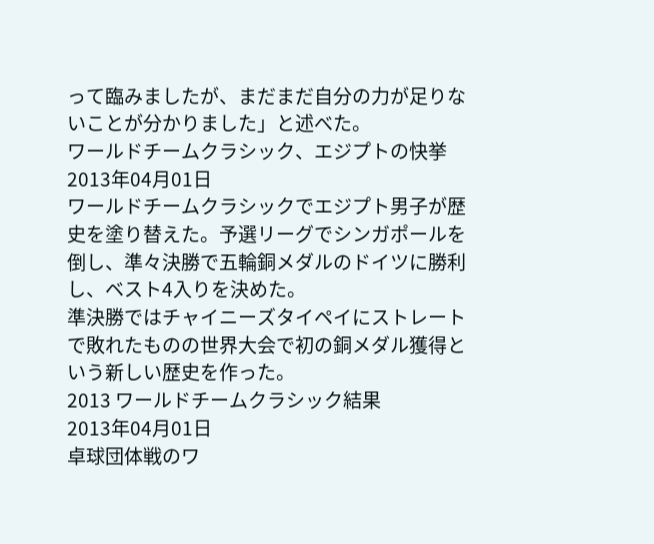って臨みましたが、まだまだ自分の力が足りないことが分かりました」と述べた。
ワールドチームクラシック、エジプトの快挙
2013年04月01日
ワールドチームクラシックでエジプト男子が歴史を塗り替えた。予選リーグでシンガポールを倒し、準々決勝で五輪銅メダルのドイツに勝利し、ベスト4入りを決めた。
準決勝ではチャイニーズタイペイにストレートで敗れたものの世界大会で初の銅メダル獲得という新しい歴史を作った。
2013 ワールドチームクラシック結果
2013年04月01日
卓球団体戦のワ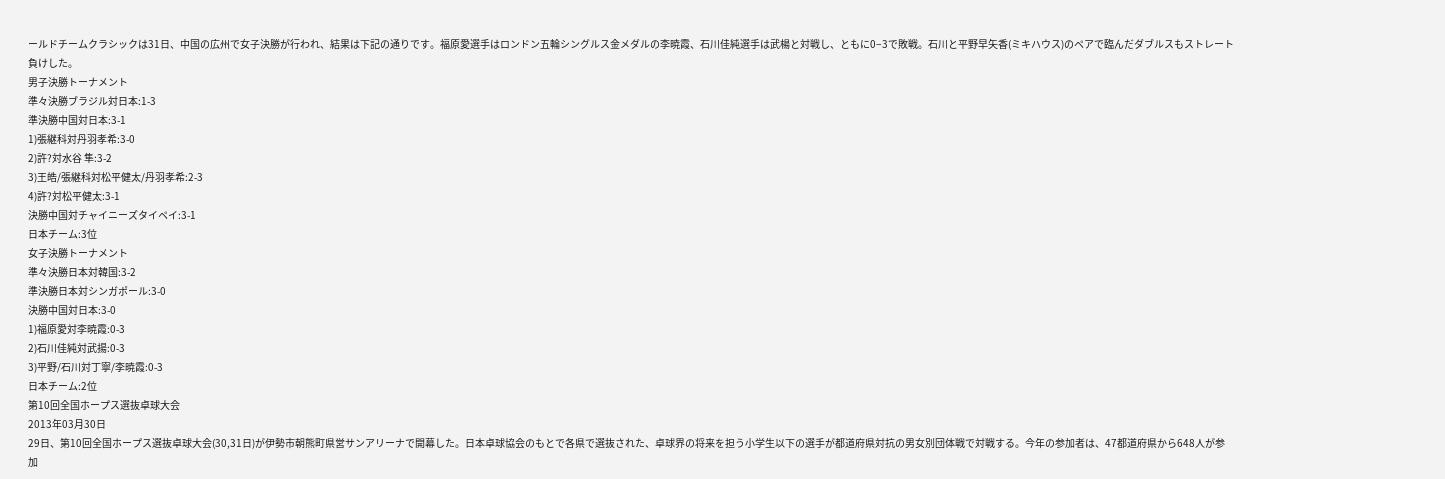ールドチームクラシックは31日、中国の広州で女子決勝が行われ、結果は下記の通りです。福原愛選手はロンドン五輪シングルス金メダルの李暁霞、石川佳純選手は武楊と対戦し、ともに0−3で敗戦。石川と平野早矢香(ミキハウス)のペアで臨んだダブルスもストレート負けした。
男子決勝トーナメント
準々決勝ブラジル対日本:1-3
準決勝中国対日本:3-1
1)張継科対丹羽孝希:3-0
2)許?対水谷 隼:3-2
3)王皓/張継科対松平健太/丹羽孝希:2-3
4)許?対松平健太:3-1
決勝中国対チャイニーズタイペイ:3-1
日本チーム:3位
女子決勝トーナメント
準々決勝日本対韓国:3-2
準決勝日本対シンガポール:3-0
決勝中国対日本:3-0
1)福原愛対李暁霞:0-3
2)石川佳純対武揚:0-3
3)平野/石川対丁寧/李暁霞:0-3
日本チーム:2位
第10回全国ホープス選抜卓球大会
2013年03月30日
29日、第10回全国ホープス選抜卓球大会(30,31日)が伊勢市朝熊町県営サンアリーナで開幕した。日本卓球協会のもとで各県で選抜された、卓球界の将来を担う小学生以下の選手が都道府県対抗の男女別団体戦で対戦する。今年の参加者は、47都道府県から648人が参加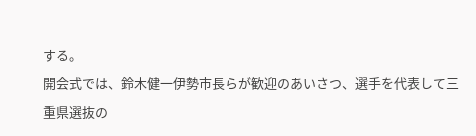する。
開会式では、鈴木健一伊勢市長らが歓迎のあいさつ、選手を代表して三重県選抜の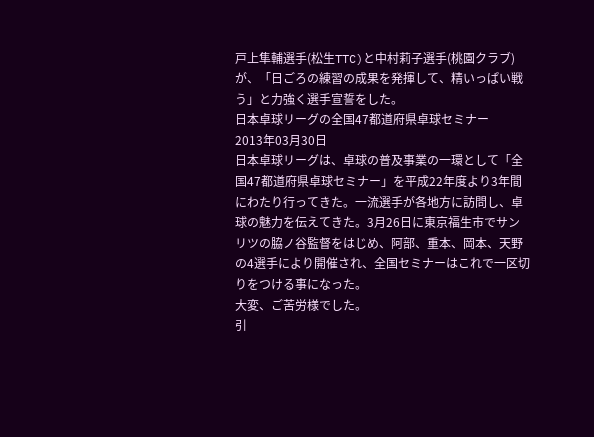戸上隼輔選手(松生TTC)と中村莉子選手(桃園クラブ)が、「日ごろの練習の成果を発揮して、精いっぱい戦う」と力強く選手宣誓をした。
日本卓球リーグの全国47都道府県卓球セミナー
2013年03月30日
日本卓球リーグは、卓球の普及事業の一環として「全国47都道府県卓球セミナー」を平成22年度より3年間にわたり行ってきた。一流選手が各地方に訪問し、卓球の魅力を伝えてきた。3月26日に東京福生市でサンリツの脇ノ谷監督をはじめ、阿部、重本、岡本、天野の4選手により開催され、全国セミナーはこれで一区切りをつける事になった。
大変、ご苦労様でした。
引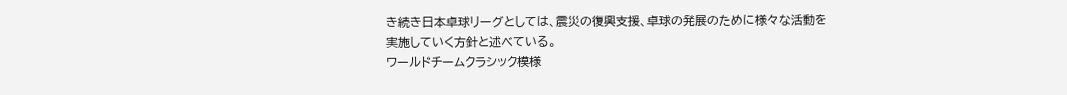き続き日本卓球リーグとしては、震災の復興支援、卓球の発展のために様々な活動を実施していく方針と述べている。
ワールドチームクラシック模様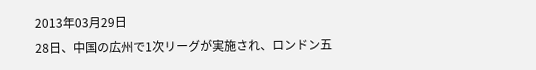2013年03月29日
28日、中国の広州で1次リーグが実施され、ロンドン五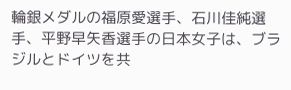輪銀メダルの福原愛選手、石川佳純選手、平野早矢香選手の日本女子は、ブラジルとドイツを共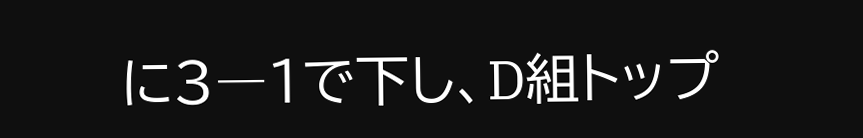に3―1で下し、D組トップ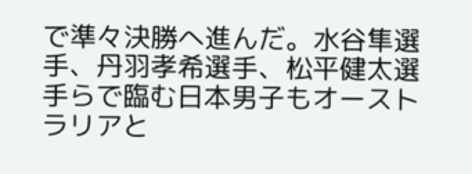で準々決勝へ進んだ。水谷隼選手、丹羽孝希選手、松平健太選手らで臨む日本男子もオーストラリアと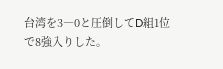台湾を3―0と圧倒してD組1位で8強入りした。